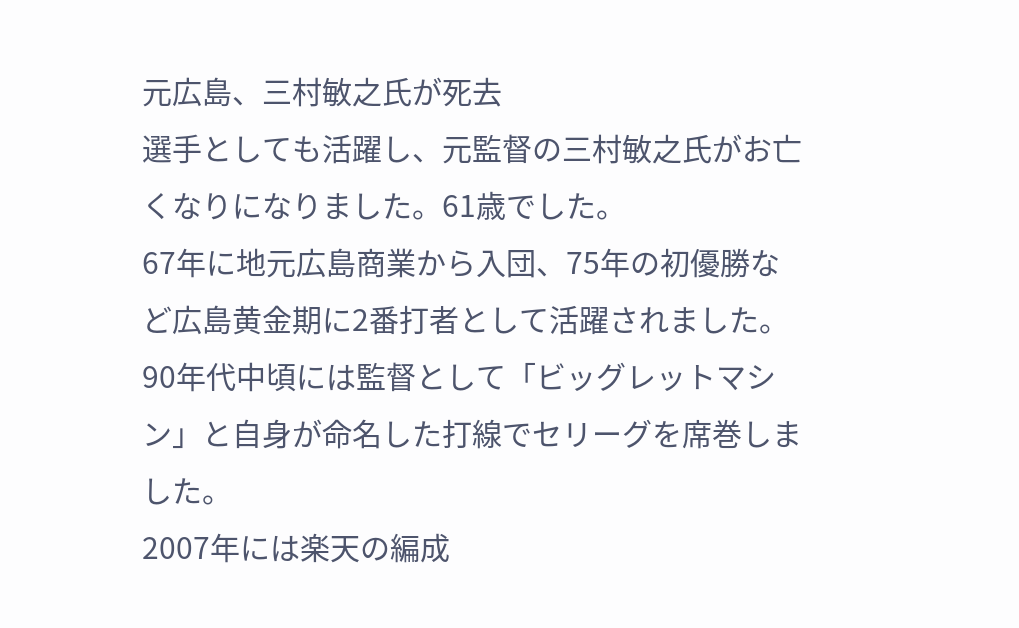元広島、三村敏之氏が死去
選手としても活躍し、元監督の三村敏之氏がお亡くなりになりました。61歳でした。
67年に地元広島商業から入団、75年の初優勝など広島黄金期に2番打者として活躍されました。
90年代中頃には監督として「ビッグレットマシン」と自身が命名した打線でセリーグを席巻しました。
2007年には楽天の編成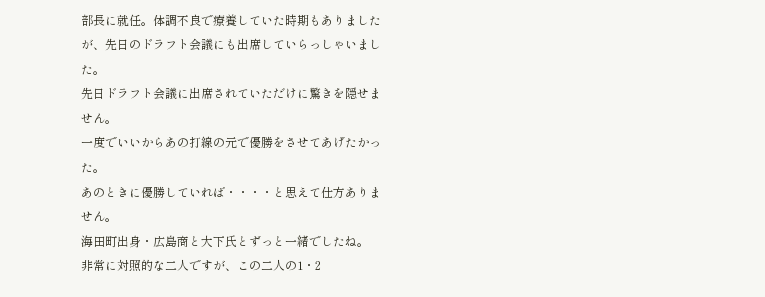部長に就任。体調不良で療養していた時期もありましたが、先日のドラフト会議にも出席していらっしゃいました。
先日ドラフト会議に出席されていただけに驚きを隠せません。
一度でいいからあの打線の元で優勝をさせてあげたかった。
あのときに優勝していれば・・・・と思えて仕方ありません。
海田町出身・広島商と大下氏とずっと一緒でしたね。
非常に対照的な二人ですが、この二人の1・2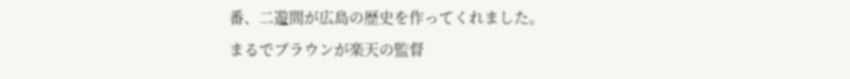番、二遊間が広島の歴史を作ってくれました。
まるでブラウンが楽天の監督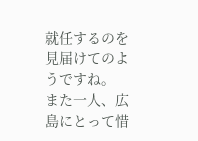就任するのを見届けてのようですね。
また一人、広島にとって惜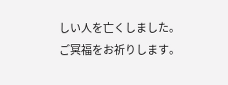しい人を亡くしました。
ご冥福をお祈りします。